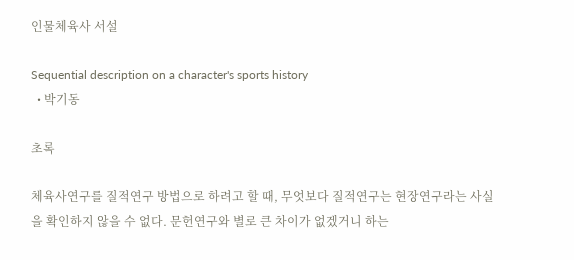인물체육사 서설

Sequential description on a character's sports history
  • 박기동

초록

체육사연구를 질적연구 방법으로 하려고 할 때, 무엇보다 질적연구는 현장연구라는 사실을 확인하지 않을 수 없다. 문헌연구와 별로 큰 차이가 없겠거니 하는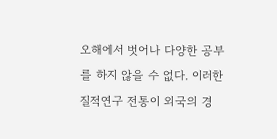오해에서 벗어나 다양한 공부를 하지 않을 수 없다. 이러한 질적연구 전통이 외국의 경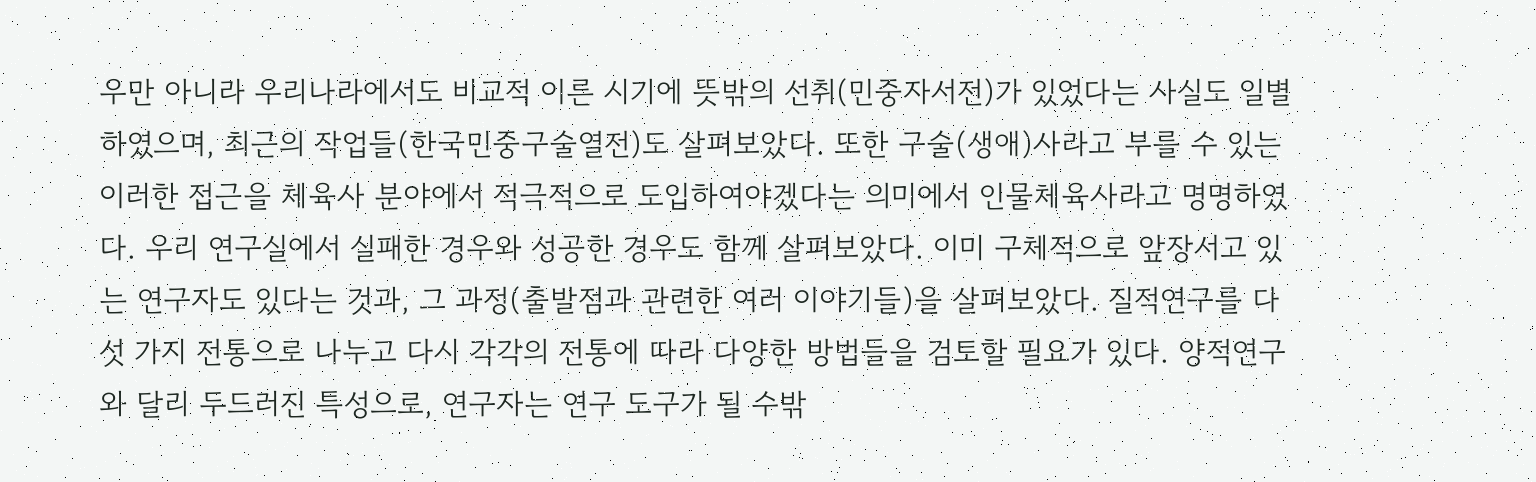우만 아니라 우리나라에서도 비교적 이른 시기에 뜻밖의 선취(민중자서전)가 있었다는 사실도 일별하였으며, 최근의 작업들(한국민중구술열전)도 살펴보았다. 또한 구술(생애)사라고 부를 수 있는 이러한 접근을 체육사 분야에서 적극적으로 도입하여야겠다는 의미에서 인물체육사라고 명명하였다. 우리 연구실에서 실패한 경우와 성공한 경우도 함께 살펴보았다. 이미 구체적으로 앞장서고 있는 연구자도 있다는 것과, 그 과정(출발점과 관련한 여러 이야기들)을 살펴보았다. 질적연구를 다섯 가지 전통으로 나누고 다시 각각의 전통에 따라 다양한 방법들을 검토할 필요가 있다. 양적연구와 달리 두드러진 특성으로, 연구자는 연구 도구가 될 수밖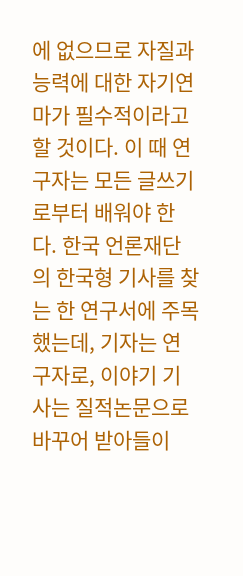에 없으므로 자질과 능력에 대한 자기연마가 필수적이라고 할 것이다. 이 때 연구자는 모든 글쓰기로부터 배워야 한다. 한국 언론재단의 한국형 기사를 찾는 한 연구서에 주목했는데, 기자는 연구자로, 이야기 기사는 질적논문으로 바꾸어 받아들이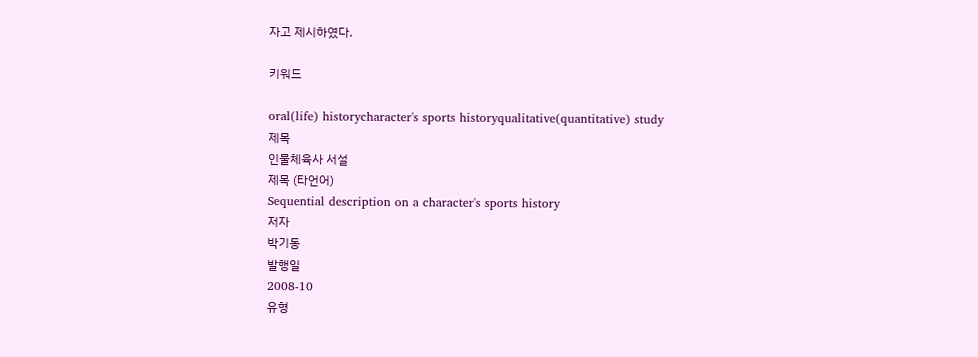자고 제시하였다.

키워드

oral(life) historycharacter's sports historyqualitative(quantitative) study
제목
인물체육사 서설
제목 (타언어)
Sequential description on a character's sports history
저자
박기동
발행일
2008-10
유형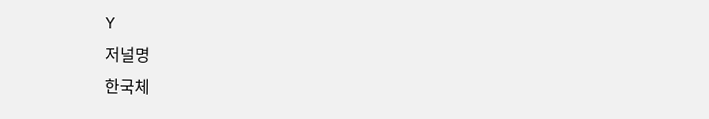Y
저널명
한국체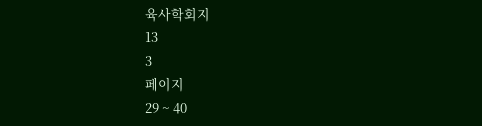육사학회지
13
3
페이지
29 ~ 40